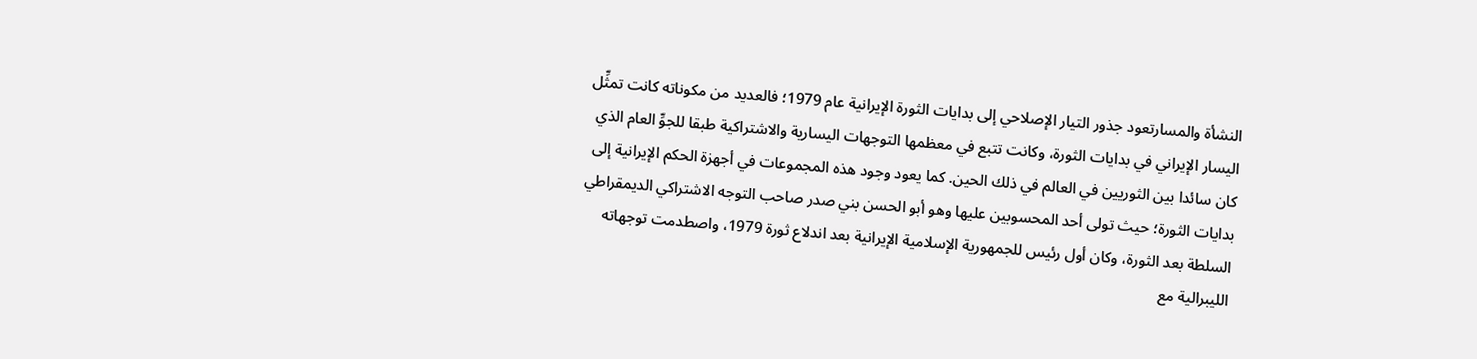النشأة والمسارتعود جذور التيار الإصلاحي إلى بدايات الثورة الإيرانية عام 1979؛ فالعديد من مكوناته كانت تمثِّل اليسار الإيراني في بدايات الثورة، وكانت تتبع في معظمها التوجهات اليسارية والاشتراكية طبقا للجوِّ العام الذي كان سائدا بين الثوريين في العالم في ذلك الحين. كما يعود وجود هذه المجموعات في أجهزة الحكم الإيرانية إلى بدايات الثورة؛ حيث تولى أحد المحسوبين عليها وهو أبو الحسن بني صدر صاحب التوجه الاشتراكي الديمقراطي السلطة بعد الثورة، وكان أول رئيس للجمهورية الإسلامية الإيرانية بعد اندلاع ثورة 1979، واصطدمت توجهاته الليبرالية مع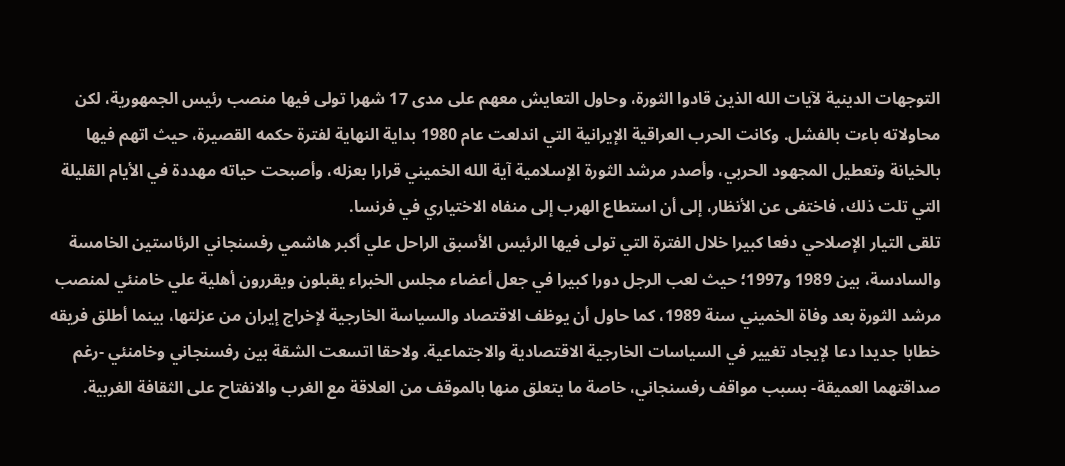التوجهات الدينية لآيات الله الذين قادوا الثورة، وحاول التعايش معهم على مدى 17 شهرا تولى فيها منصب رئيس الجمهورية، لكن محاولاته باءت بالفشل. وكانت الحرب العراقية الإيرانية التي اندلعت عام 1980 بداية النهاية لفترة حكمه القصيرة، حيث اتهم فيها بالخيانة وتعطيل المجهود الحربي، وأصدر مرشد الثورة الإسلامية آية الله الخميني قرارا بعزله، وأصبحت حياته مهددة في الأيام القليلة التي تلت ذلك، فاختفى عن الأنظار، إلى أن استطاع الهرب إلى منفاه الاختياري في فرنسا.
تلقى التيار الإصلاحي دفعا كبيرا خلال الفترة التي تولى فيها الرئيس الأسبق الراحل علي أكبر هاشمي رفسنجاني الرئاستين الخامسة والسادسة، بين 1989 و1997؛ حيث لعب الرجل دورا كبيرا في جعل أعضاء مجلس الخبراء يقبلون ويقررون أهلية علي خامنئي لمنصب مرشد الثورة بعد وفاة الخميني سنة 1989، كما حاول أن يوظف الاقتصاد والسياسة الخارجية لإخراج إيران من عزلتها، بينما أطلق فريقه خطابا جديدا دعا لإيجاد تغيير في السياسات الخارجية الاقتصادية والاجتماعية. ولاحقا اتسعت الشقة بين رفسنجاني وخامنئي -رغم صداقتهما العميقة- بسبب مواقف رفسنجاني، خاصة ما يتعلق منها بالموقف من العلاقة مع الغرب والانفتاح على الثقافة الغربية.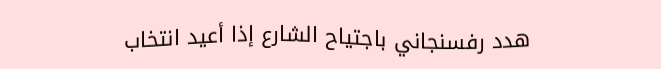هدد رفسنجاني باجتياح الشارع إذا أعيد انتخاب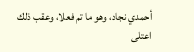أحمدي نجاد، وهو ما تم فعلا، وعقب ذلك اعتلى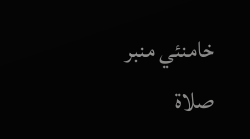خامنئي منبر صلاة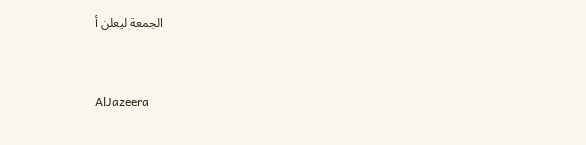الجمعة ليعلن أ


AlJazeera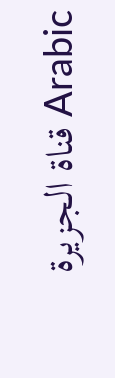Arabic قناة الجزيرة